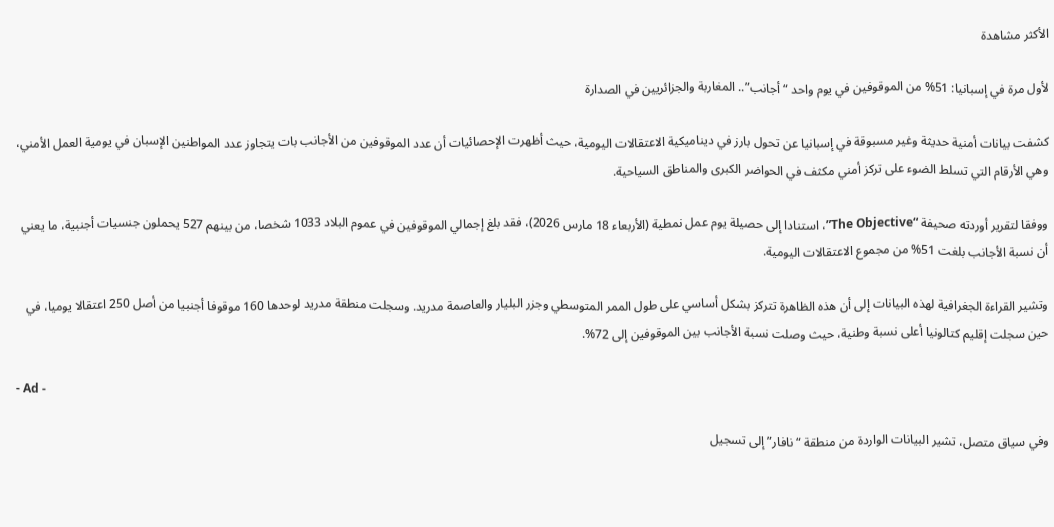الأكثر مشاهدة

لأول مرة في إسبانيا: 51% من الموقوفين في يوم واحد “أجانب”.. المغاربة والجزائريين في الصدارة

كشفت بيانات أمنية حديثة وغير مسبوقة في إسبانيا عن تحول بارز في ديناميكية الاعتقالات اليومية، حيث أظهرت الإحصائيات أن عدد الموقوفين من الأجانب بات يتجاوز عدد المواطنين الإسبان في يومية العمل الأمني، وهي الأرقام التي تسلط الضوء على تركز أمني مكثف في الحواضر الكبرى والمناطق السياحية.

ووفقا لتقرير أوردته صحيفة “The Objective”، استنادا إلى حصيلة يوم عمل نمطية (الأربعاء 18 مارس 2026)، فقد بلغ إجمالي الموقوفين في عموم البلاد 1033 شخصا، من بينهم 527 يحملون جنسيات أجنبية، ما يعني أن نسبة الأجانب بلغت 51% من مجموع الاعتقالات اليومية.

وتشير القراءة الجغرافية لهذه البيانات إلى أن هذه الظاهرة تتركز بشكل أساسي على طول الممر المتوسطي وجزر البليار والعاصمة مدريد. وسجلت منطقة مدريد لوحدها 160 موقوفا أجنبيا من أصل 250 اعتقالا يوميا، في حين سجلت إقليم كتالونيا أعلى نسبة وطنية، حيث وصلت نسبة الأجانب بين الموقوفين إلى 72%.

- Ad -

وفي سياق متصل، تشير البيانات الواردة من منطقة “نافار” إلى تسجيل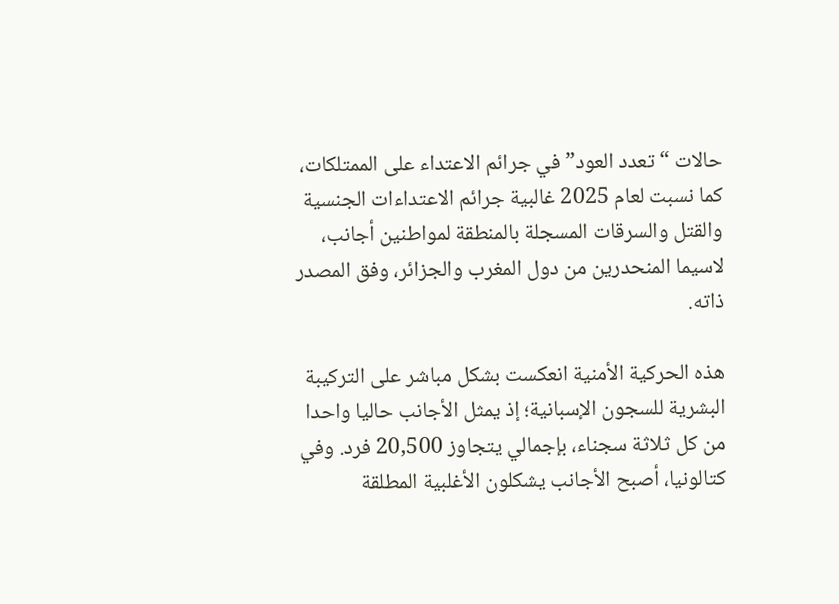حالات “تعدد العود” في جرائم الاعتداء على الممتلكات، كما نسبت لعام 2025 غالبية جرائم الاعتداءات الجنسية والقتل والسرقات المسجلة بالمنطقة لمواطنين أجانب، لاسيما المنحدرين من دول المغرب والجزائر، وفق المصدر ذاته.

هذه الحركية الأمنية انعكست بشكل مباشر على التركيبة البشرية للسجون الإسبانية؛ إذ يمثل الأجانب حاليا واحدا من كل ثلاثة سجناء، بإجمالي يتجاوز 20,500 فرد. وفي كتالونيا، أصبح الأجانب يشكلون الأغلبية المطلقة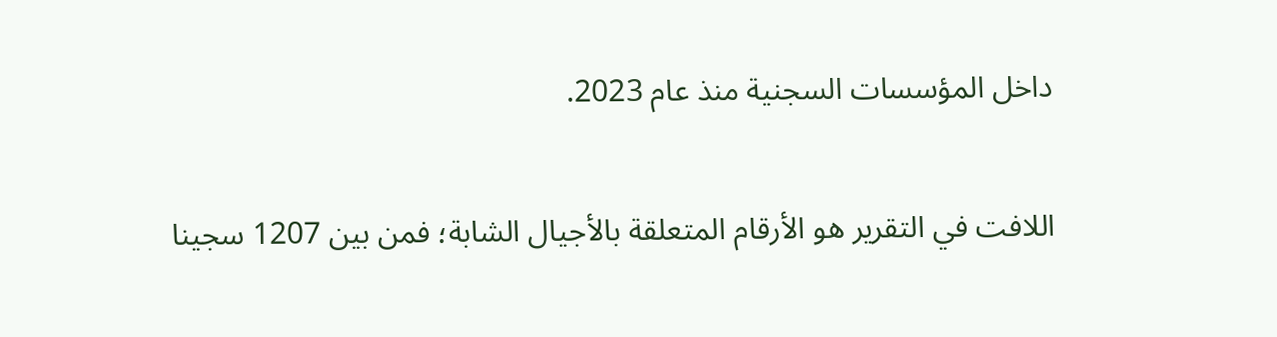داخل المؤسسات السجنية منذ عام 2023.

اللافت في التقرير هو الأرقام المتعلقة بالأجيال الشابة؛ فمن بين 1207 سجينا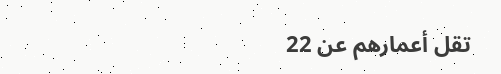تقل أعمارهم عن 22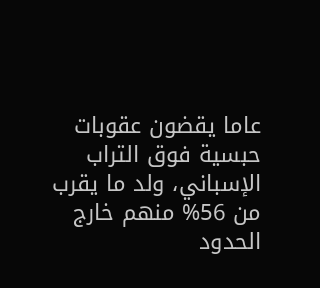عاما يقضون عقوبات حبسية فوق التراب الإسباني، ولد ما يقرب من 56% منهم خارج الحدود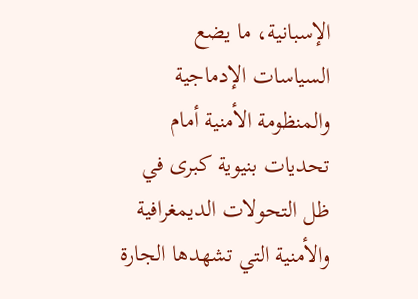الإسبانية، ما يضع السياسات الإدماجية والمنظومة الأمنية أمام تحديات بنيوية كبرى في ظل التحولات الديمغرافية والأمنية التي تشهدها الجارة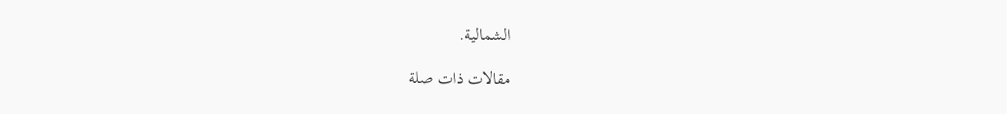الشمالية.

مقالات ذات صلة